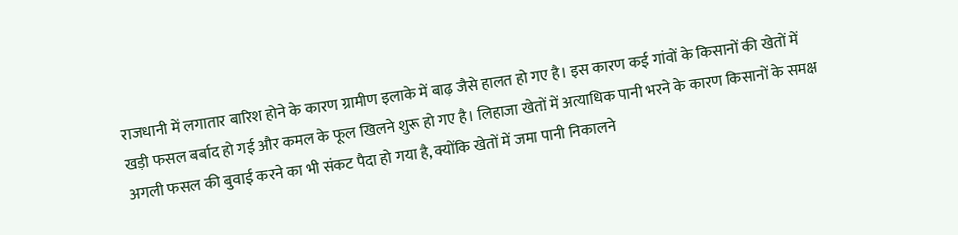राजधानी में लगातार बारिश होने के कारण ग्रामीण इलाके में बाढ़ जैसे हालत हो गए है। इस कारण कई गांवों के किसानों की खेतों में खड़ी फसल बर्बाद हो गई और कमल के फूल खिलने शुरू हो गए है। लिहाजा खेतों में अत्याधिक पानी भरने के कारण किसानों के समक्ष अगली फसल की बुवाई करने का भी संकट पैदा हो गया है, क्योंकि खेतों में जमा पानी निकालने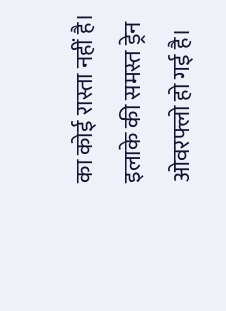का कोई रास्ता नहीं है। इलाके की समस्त ड्रेन ओवरफ्लो हो गई है।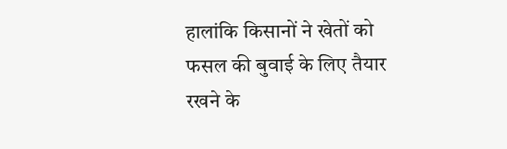हालांकि किसानों ने खेतों को फसल की बुवाई के लिए तैयार रखने के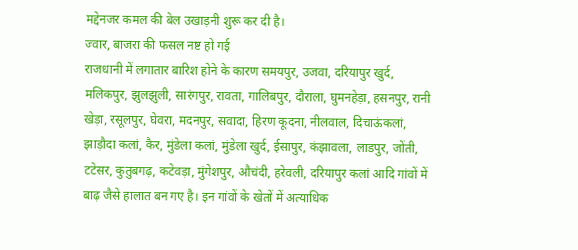मद्देनजर कमल की बेल उखाड़नी शुरू कर दी है।
ज्वार, बाजरा की फसल नष्ट हो गई
राजधानी में लगातार बारिश होने के कारण समयपुर, उजवा, दरियापुर खुर्द, मलिकपुर, झुलझुली, सारंगपुर, रावता, गालिबपुर, दौराला, घुमनहेड़ा, हसनपुर, रानी खेड़ा, रसूलपुर, घेवरा, मदनपुर, सवादा, हिरण कूदना, नीलवाल, दिचाऊंकलां, झाड़ौदा कलां, कैर, मुंडेला कलां, मुंडेला खुर्द, ईसापुर, कंझावला, लाडपुर, जोंती, टटेसर, कुतुबगढ़, कटेवड़ा, मुंगेशपुर, औचंदी, हरेवली, दरियापुर कलां आदि गांवों में बाढ़ जैसे हालात बन गए है। इन गांवों के खेतों में अत्याधिक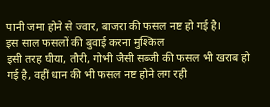पानी जमा होने से ज्वार, बाजरा की फसल नष्ट हो गई है।
इस साल फसलों की बुवाई करना मुश्किल
इसी तरह घीया, तौरी, गोभी जैसी सब्जी की फसल भी खराब हो गई है, वहीं धान की भी फसल नष्ट होने लग रही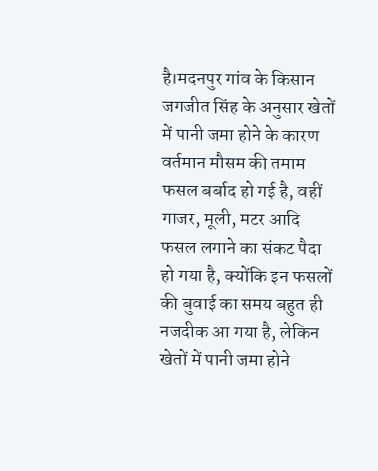है।मदनपुर गांव के किसान जगजीत सिंह के अनुसार खेतों में पानी जमा होने के कारण वर्तमान मौसम की तमाम फसल बर्बाद हो गई है, वहीं गाजर, मूली, मटर आदि फसल लगाने का संकट पैदा हो गया है, क्योंकि इन फसलों की बुवाई का समय बहुत ही नजदीक आ गया है, लेकिन खेतों में पानी जमा होने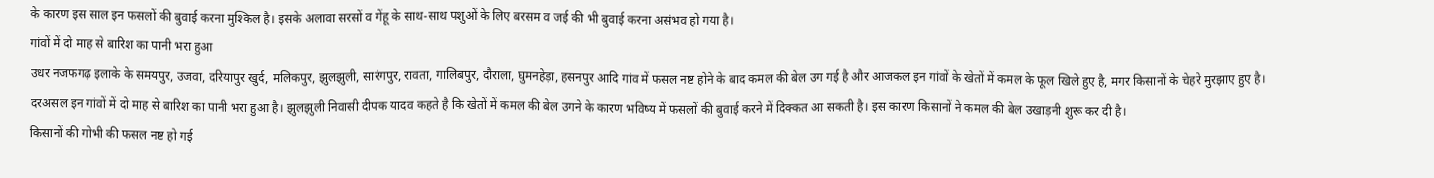के कारण इस साल इन फसलों की बुवाई करना मुश्किल है। इसके अलावा सरसों व गेंहू के साथ-साथ पशुओं के लिए बरसम व जई की भी बुवाई करना असंभव हो गया है।
गांवों में दो माह से बारिश का पानी भरा हुआ
उधर नजफगढ़ इलाके के समयपुर, उजवा, दरियापुर खुर्द, मलिकपुर, झुलझुली, सारंगपुर, रावता, गालिबपुर, दौराला, घुमनहेड़ा, हसनपुर आदि गांव में फसल नष्ट होने के बाद कमल की बेल उग गई है और आजकल इन गांवों के खेतों में कमल के फूल खिले हुए है, मगर किसानों के चेहरे मुरझाए हुए है। दरअसल इन गांवों में दो माह से बारिश का पानी भरा हुआ है। झुलझुली निवासी दीपक यादव कहते है कि खेतों में कमल की बेल उगने के कारण भविष्य में फसलों की बुवाई करने में दिक्कत आ सकती है। इस कारण किसानों ने कमल की बेल उखाड़नी शुरू कर दी है।
किसानों की गोभी की फसल नष्ट हो गई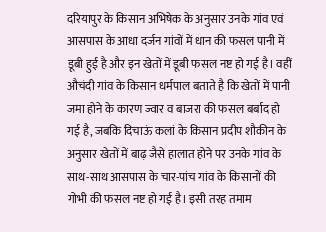दरियापुर के किसान अभिषेक के अनुसार उनके गांव एवं आसपास के आधा दर्जन गांवों में धान की फसल पानी में डूबी हुई है और इन खेतों में डूबी फसल नष्ट हो गई है। वहीं औचंदी गांव के किसान धर्मपाल बताते है कि खेतों में पानी जमा होने के कारण ज्वार व बाजरा की फसल बर्बाद हो गई है, जबकि दिचाऊं कलां के किसान प्रदीप शौकीन के अनुसार खेतों में बाढ़ जैसे हालात होने पर उनके गांव के साथ-साथ आसपास के चार-पांच गांव के किसानों की गोभी की फसल नष्ट हो गई है। इसी तरह तमाम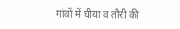गांवों में घीया व तौरी की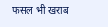फसल भी खराब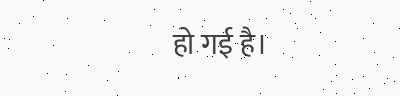हो गई है।